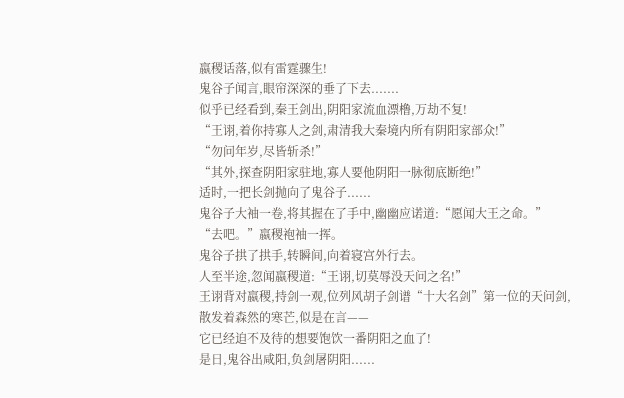嬴稷话落,似有雷霆骤生!
鬼谷子闻言,眼帘深深的垂了下去.......
似乎已经看到,秦王剑出,阴阳家流血漂橹,万劫不复!
“王诩,着你持寡人之剑,肃清我大秦境内所有阴阳家部众!”
“勿问年岁,尽皆斩杀!”
“其外,探查阴阳家驻地,寡人要他阴阳一脉彻底断绝!”
适时,一把长剑抛向了鬼谷子......
鬼谷子大袖一卷,将其握在了手中,幽幽应诺道:“愿闻大王之命。”
“去吧。”嬴稷袍袖一挥。
鬼谷子拱了拱手,转瞬间,向着寝宫外行去。
人至半途,忽闻嬴稷道:“王诩,切莫辱没天问之名!”
王诩背对嬴稷,持剑一观,位列风胡子剑谱“十大名剑”第一位的天问剑,散发着森然的寒芒,似是在言——
它已经迫不及待的想要饱饮一番阴阳之血了!
是日,鬼谷出咸阳,负剑屠阴阳......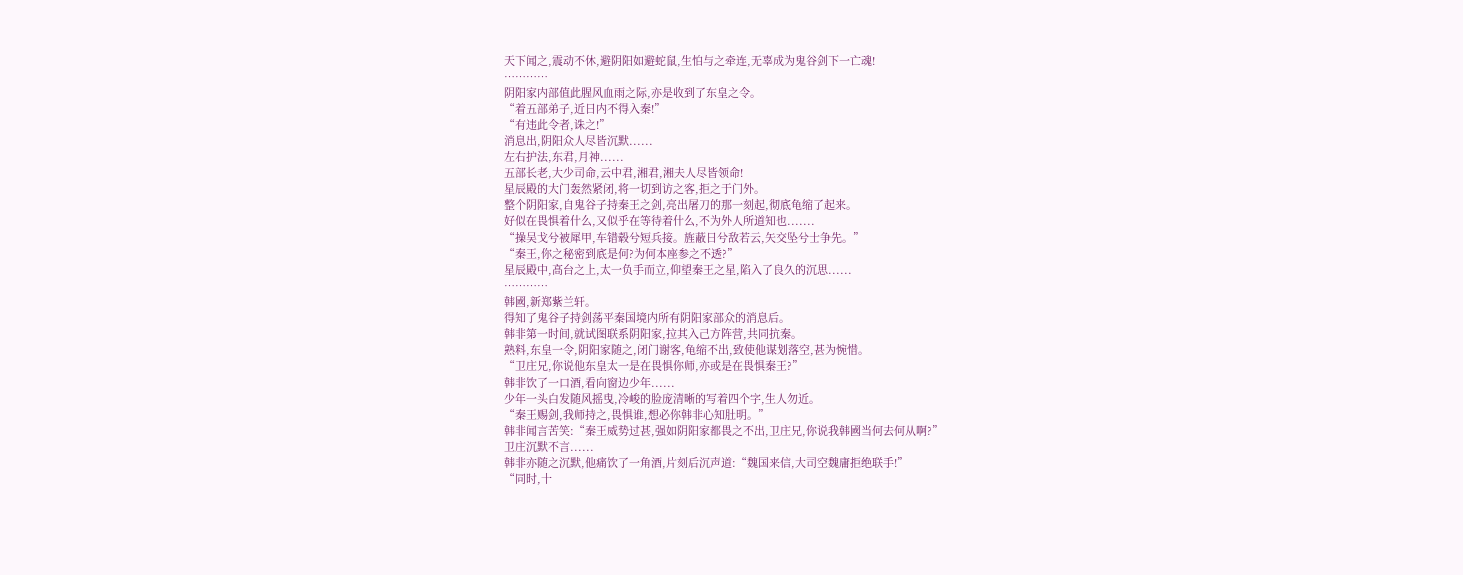天下闻之,震动不休,避阴阳如避蛇鼠,生怕与之牵连,无辜成为鬼谷剑下一亡魂!
…………
阴阳家内部值此腥风血雨之际,亦是收到了东皇之令。
“着五部弟子,近日内不得入秦!”
“有违此令者,诛之!”
消息出,阴阳众人尽皆沉默......
左右护法,东君,月神......
五部长老,大少司命,云中君,湘君,湘夫人尽皆领命!
星辰殿的大门轰然紧闭,将一切到访之客,拒之于门外。
整个阴阳家,自鬼谷子持秦王之剑,亮出屠刀的那一刻起,彻底龟缩了起来。
好似在畏惧着什么,又似乎在等待着什么,不为外人所道知也.......
“操吴戈兮被犀甲,车错毂兮短兵接。旌蔽日兮敌若云,矢交坠兮士争先。”
“秦王,你之秘密到底是何?为何本座参之不透?”
星辰殿中,高台之上,太一负手而立,仰望秦王之星,陷入了良久的沉思......
…………
韩國,新郑紫兰轩。
得知了鬼谷子持剑荡平秦国境内所有阴阳家部众的消息后。
韩非第一时间,就试图联系阴阳家,拉其入己方阵营,共同抗秦。
熟料,东皇一令,阴阳家随之,闭门谢客,龟缩不出,致使他谋划落空,甚为惋惜。
“卫庄兄,你说他东皇太一是在畏惧你师,亦或是在畏惧秦王?”
韩非饮了一口酒,看向窗边少年......
少年一头白发随风摇曳,冷峻的脸庞清晰的写着四个字,生人勿近。
“秦王赐剑,我师持之,畏惧谁,想必你韩非心知肚明。”
韩非闻言苦笑:“秦王威势过甚,强如阴阳家都畏之不出,卫庄兄,你说我韩國当何去何从啊?”
卫庄沉默不言......
韩非亦随之沉默,他痛饮了一角酒,片刻后沉声道:“魏国来信,大司空魏庸拒绝联手!”
“同时,十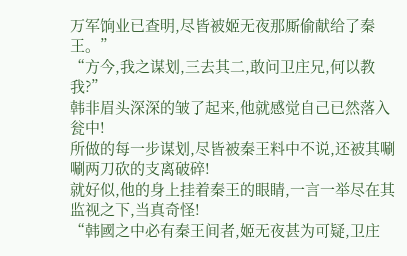万军饷业已查明,尽皆被姬无夜那厮偷献给了秦王。”
“方今,我之谋划,三去其二,敢问卫庄兄,何以教我?”
韩非眉头深深的皱了起来,他就感觉自己已然落入瓮中!
所做的每一步谋划,尽皆被秦王料中不说,还被其唰唰两刀砍的支离破碎!
就好似,他的身上挂着秦王的眼睛,一言一举尽在其监视之下,当真奇怪!
“韩國之中必有秦王间者,姬无夜甚为可疑,卫庄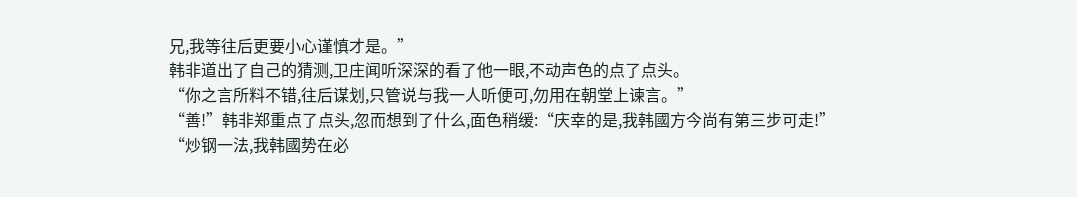兄,我等往后更要小心谨慎才是。”
韩非道出了自己的猜测,卫庄闻听深深的看了他一眼,不动声色的点了点头。
“你之言所料不错,往后谋划,只管说与我一人听便可,勿用在朝堂上谏言。”
“善!”韩非郑重点了点头,忽而想到了什么,面色稍缓:“庆幸的是,我韩國方今尚有第三步可走!”
“炒钢一法,我韩國势在必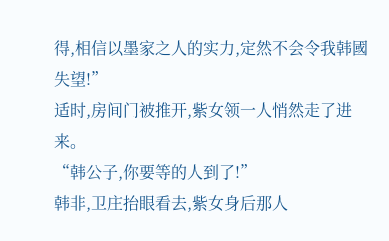得,相信以墨家之人的实力,定然不会令我韩國失望!”
适时,房间门被推开,紫女领一人悄然走了进来。
“韩公子,你要等的人到了!”
韩非,卫庄抬眼看去,紫女身后那人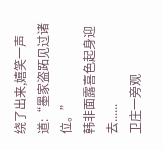绕了出来,嬉笑一声道:“墨家盗跖见过诸位。”
韩非面露喜色起身迎去......
卫庄一旁观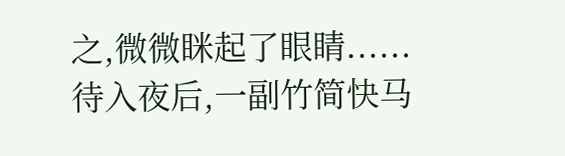之,微微眯起了眼睛......
待入夜后,一副竹简快马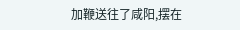加鞭送往了咸阳,摆在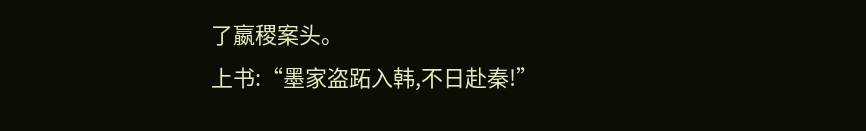了嬴稷案头。
上书:“墨家盗跖入韩,不日赴秦!”